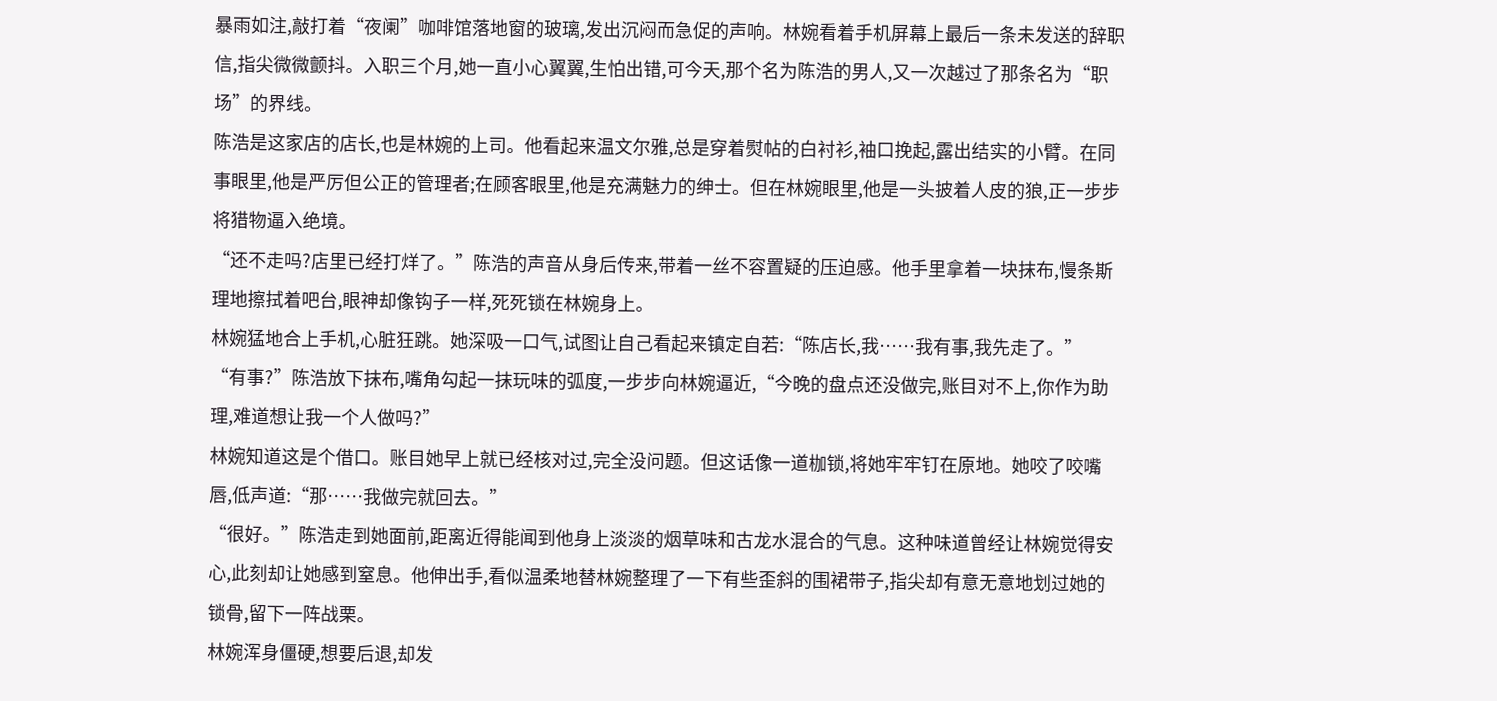暴雨如注,敲打着“夜阑”咖啡馆落地窗的玻璃,发出沉闷而急促的声响。林婉看着手机屏幕上最后一条未发送的辞职信,指尖微微颤抖。入职三个月,她一直小心翼翼,生怕出错,可今天,那个名为陈浩的男人,又一次越过了那条名为“职场”的界线。
陈浩是这家店的店长,也是林婉的上司。他看起来温文尔雅,总是穿着熨帖的白衬衫,袖口挽起,露出结实的小臂。在同事眼里,他是严厉但公正的管理者;在顾客眼里,他是充满魅力的绅士。但在林婉眼里,他是一头披着人皮的狼,正一步步将猎物逼入绝境。
“还不走吗?店里已经打烊了。”陈浩的声音从身后传来,带着一丝不容置疑的压迫感。他手里拿着一块抹布,慢条斯理地擦拭着吧台,眼神却像钩子一样,死死锁在林婉身上。
林婉猛地合上手机,心脏狂跳。她深吸一口气,试图让自己看起来镇定自若:“陈店长,我……我有事,我先走了。”
“有事?”陈浩放下抹布,嘴角勾起一抹玩味的弧度,一步步向林婉逼近,“今晚的盘点还没做完,账目对不上,你作为助理,难道想让我一个人做吗?”
林婉知道这是个借口。账目她早上就已经核对过,完全没问题。但这话像一道枷锁,将她牢牢钉在原地。她咬了咬嘴唇,低声道:“那……我做完就回去。”
“很好。”陈浩走到她面前,距离近得能闻到他身上淡淡的烟草味和古龙水混合的气息。这种味道曾经让林婉觉得安心,此刻却让她感到窒息。他伸出手,看似温柔地替林婉整理了一下有些歪斜的围裙带子,指尖却有意无意地划过她的锁骨,留下一阵战栗。
林婉浑身僵硬,想要后退,却发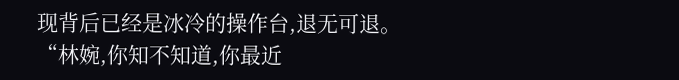现背后已经是冰冷的操作台,退无可退。
“林婉,你知不知道,你最近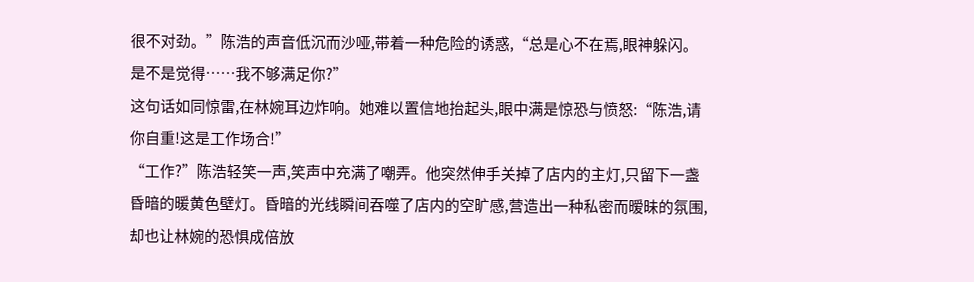很不对劲。”陈浩的声音低沉而沙哑,带着一种危险的诱惑,“总是心不在焉,眼神躲闪。是不是觉得……我不够满足你?”
这句话如同惊雷,在林婉耳边炸响。她难以置信地抬起头,眼中满是惊恐与愤怒:“陈浩,请你自重!这是工作场合!”
“工作?”陈浩轻笑一声,笑声中充满了嘲弄。他突然伸手关掉了店内的主灯,只留下一盏昏暗的暖黄色壁灯。昏暗的光线瞬间吞噬了店内的空旷感,营造出一种私密而暧昧的氛围,却也让林婉的恐惧成倍放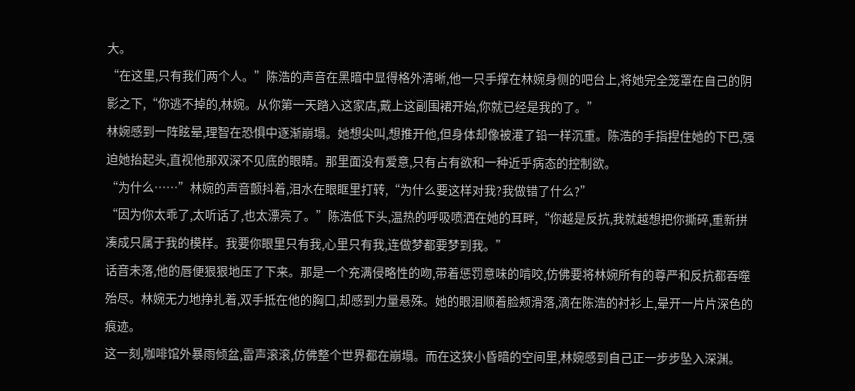大。
“在这里,只有我们两个人。”陈浩的声音在黑暗中显得格外清晰,他一只手撑在林婉身侧的吧台上,将她完全笼罩在自己的阴影之下,“你逃不掉的,林婉。从你第一天踏入这家店,戴上这副围裙开始,你就已经是我的了。”
林婉感到一阵眩晕,理智在恐惧中逐渐崩塌。她想尖叫,想推开他,但身体却像被灌了铅一样沉重。陈浩的手指捏住她的下巴,强迫她抬起头,直视他那双深不见底的眼睛。那里面没有爱意,只有占有欲和一种近乎病态的控制欲。
“为什么……”林婉的声音颤抖着,泪水在眼眶里打转,“为什么要这样对我?我做错了什么?”
“因为你太乖了,太听话了,也太漂亮了。”陈浩低下头,温热的呼吸喷洒在她的耳畔,“你越是反抗,我就越想把你撕碎,重新拼凑成只属于我的模样。我要你眼里只有我,心里只有我,连做梦都要梦到我。”
话音未落,他的唇便狠狠地压了下来。那是一个充满侵略性的吻,带着惩罚意味的啃咬,仿佛要将林婉所有的尊严和反抗都吞噬殆尽。林婉无力地挣扎着,双手抵在他的胸口,却感到力量悬殊。她的眼泪顺着脸颊滑落,滴在陈浩的衬衫上,晕开一片片深色的痕迹。
这一刻,咖啡馆外暴雨倾盆,雷声滚滚,仿佛整个世界都在崩塌。而在这狭小昏暗的空间里,林婉感到自己正一步步坠入深渊。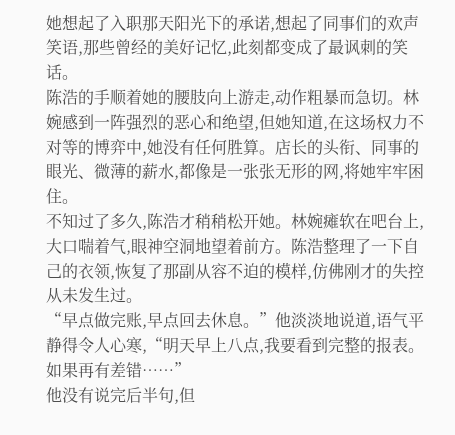她想起了入职那天阳光下的承诺,想起了同事们的欢声笑语,那些曾经的美好记忆,此刻都变成了最讽刺的笑话。
陈浩的手顺着她的腰肢向上游走,动作粗暴而急切。林婉感到一阵强烈的恶心和绝望,但她知道,在这场权力不对等的博弈中,她没有任何胜算。店长的头衔、同事的眼光、微薄的薪水,都像是一张张无形的网,将她牢牢困住。
不知过了多久,陈浩才稍稍松开她。林婉瘫软在吧台上,大口喘着气,眼神空洞地望着前方。陈浩整理了一下自己的衣领,恢复了那副从容不迫的模样,仿佛刚才的失控从未发生过。
“早点做完账,早点回去休息。”他淡淡地说道,语气平静得令人心寒,“明天早上八点,我要看到完整的报表。如果再有差错……”
他没有说完后半句,但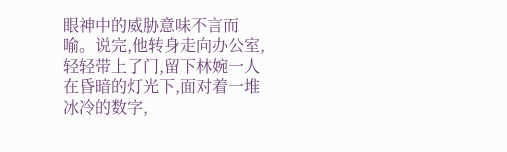眼神中的威胁意味不言而喻。说完,他转身走向办公室,轻轻带上了门,留下林婉一人在昏暗的灯光下,面对着一堆冰冷的数字,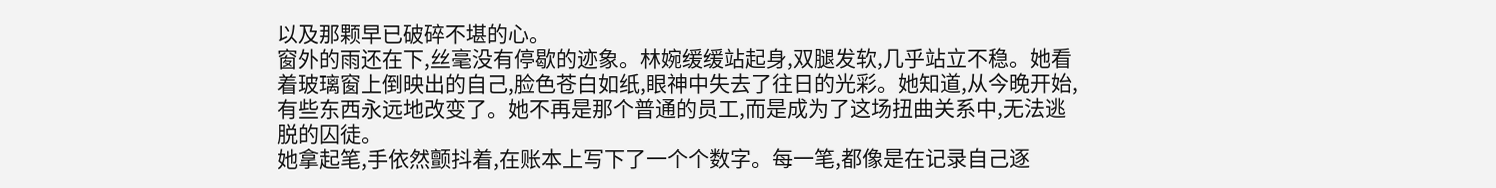以及那颗早已破碎不堪的心。
窗外的雨还在下,丝毫没有停歇的迹象。林婉缓缓站起身,双腿发软,几乎站立不稳。她看着玻璃窗上倒映出的自己,脸色苍白如纸,眼神中失去了往日的光彩。她知道,从今晚开始,有些东西永远地改变了。她不再是那个普通的员工,而是成为了这场扭曲关系中,无法逃脱的囚徒。
她拿起笔,手依然颤抖着,在账本上写下了一个个数字。每一笔,都像是在记录自己逐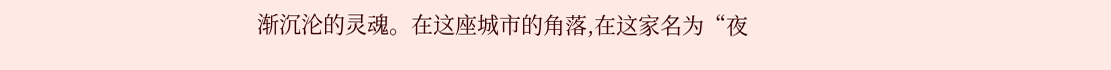渐沉沦的灵魂。在这座城市的角落,在这家名为“夜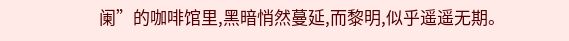阑”的咖啡馆里,黑暗悄然蔓延,而黎明,似乎遥遥无期。